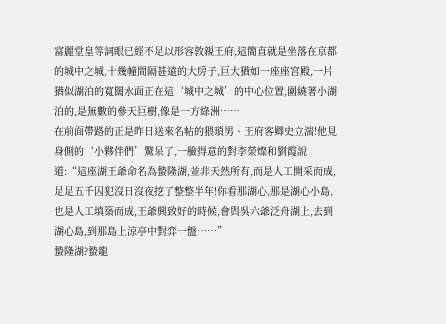富麗堂皇等詞眼已經不足以形容敦親王府,這簡直就是坐落在京都的城中之城,十幾幢間隔甚遠的大房子,巨大猶如一座座宮殿,一片猶似湖泊的寬闊水面正在這‘城中之城’的中心位置,圍繞著小湖泊的,是無數的參天巨樹,像是一方綠洲……
在前面帶路的正是昨日送來名帖的猥瑣男、王府客卿史立湍!他見身側的‘小夥伴們’驚呆了,一臉得意的對李榮燦和劉霞說道:“這座湖王爺命名為蟄隆湖,並非天然所有,而是人工開采而成,足足五千囚犯沒日沒夜挖了整整半年!你看那湖心,那是湖心小島,也是人工填築而成,王爺興致好的時候,會與吳六爺泛舟湖上,去到湖心島,到那島上涼亭中對弈一盤……”
蟄隆湖?蟄龍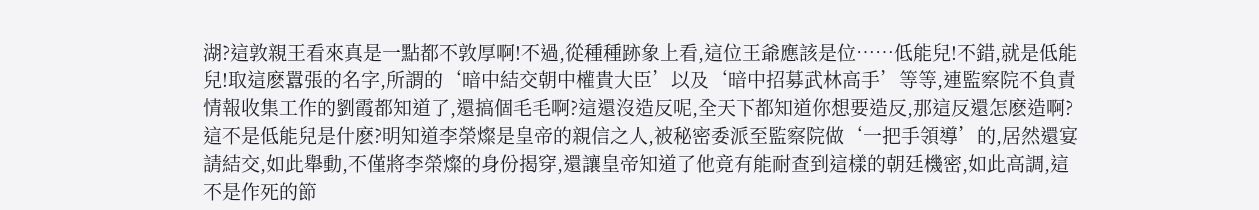湖?這敦親王看來真是一點都不敦厚啊!不過,從種種跡象上看,這位王爺應該是位……低能兒!不錯,就是低能兒!取這麽囂張的名字,所謂的‘暗中結交朝中權貴大臣’以及‘暗中招募武林高手’等等,連監察院不負責情報收集工作的劉霞都知道了,還搞個毛毛啊?這還沒造反呢,全天下都知道你想要造反,那這反還怎麽造啊?這不是低能兒是什麽?明知道李榮燦是皇帝的親信之人,被秘密委派至監察院做‘一把手領導’的,居然還宴請結交,如此舉動,不僅將李榮燦的身份揭穿,還讓皇帝知道了他竟有能耐查到這樣的朝廷機密,如此高調,這不是作死的節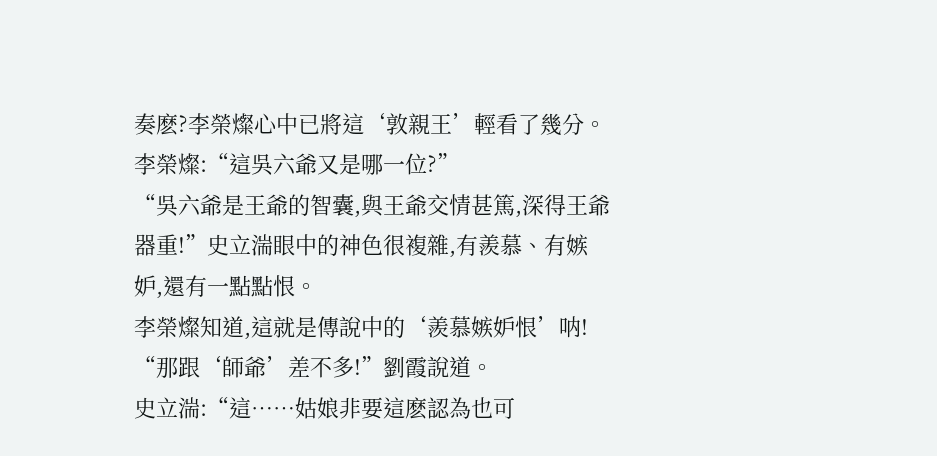奏麽?李榮燦心中已將這‘敦親王’輕看了幾分。
李榮燦:“這吳六爺又是哪一位?”
“吳六爺是王爺的智囊,與王爺交情甚篤,深得王爺器重!”史立湍眼中的神色很複雜,有羨慕、有嫉妒,還有一點點恨。
李榮燦知道,這就是傳說中的‘羨慕嫉妒恨’呐!
“那跟‘師爺’差不多!”劉霞說道。
史立湍:“這……姑娘非要這麽認為也可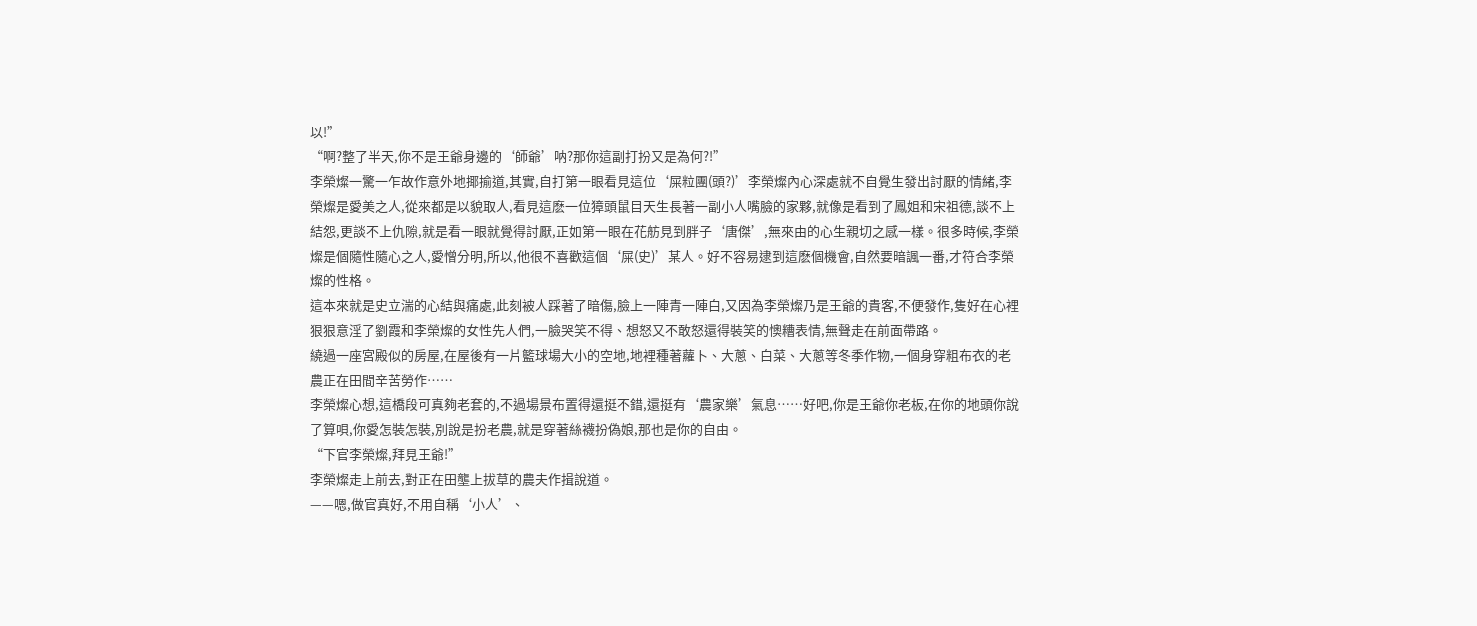以!”
“啊?整了半天,你不是王爺身邊的‘師爺’呐?那你這副打扮又是為何?!”
李榮燦一驚一乍故作意外地揶揄道,其實,自打第一眼看見這位‘屎粒團(頭?)’李榮燦內心深處就不自覺生發出討厭的情緒,李榮燦是愛美之人,從來都是以貌取人,看見這麽一位獐頭鼠目天生長著一副小人嘴臉的家夥,就像是看到了鳳姐和宋祖德,談不上結怨,更談不上仇隙,就是看一眼就覺得討厭,正如第一眼在花舫見到胖子‘唐傑’,無來由的心生親切之感一樣。很多時候,李榮燦是個隨性隨心之人,愛憎分明,所以,他很不喜歡這個‘屎(史)’某人。好不容易逮到這麽個機會,自然要暗諷一番,才符合李榮燦的性格。
這本來就是史立湍的心結與痛處,此刻被人踩著了暗傷,臉上一陣青一陣白,又因為李榮燦乃是王爺的貴客,不便發作,隻好在心裡狠狠意淫了劉霞和李榮燦的女性先人們,一臉哭笑不得、想怒又不敢怒還得裝笑的懊糟表情,無聲走在前面帶路。
繞過一座宮殿似的房屋,在屋後有一片籃球場大小的空地,地裡種著蘿卜、大蔥、白菜、大蔥等冬季作物,一個身穿粗布衣的老農正在田間辛苦勞作……
李榮燦心想,這橋段可真夠老套的,不過場景布置得還挺不錯,還挺有‘農家樂’氣息……好吧,你是王爺你老板,在你的地頭你說了算唄,你愛怎裝怎裝,別說是扮老農,就是穿著絲襪扮偽娘,那也是你的自由。
“下官李榮燦,拜見王爺!”
李榮燦走上前去,對正在田壟上拔草的農夫作揖說道。
——嗯,做官真好,不用自稱‘小人’、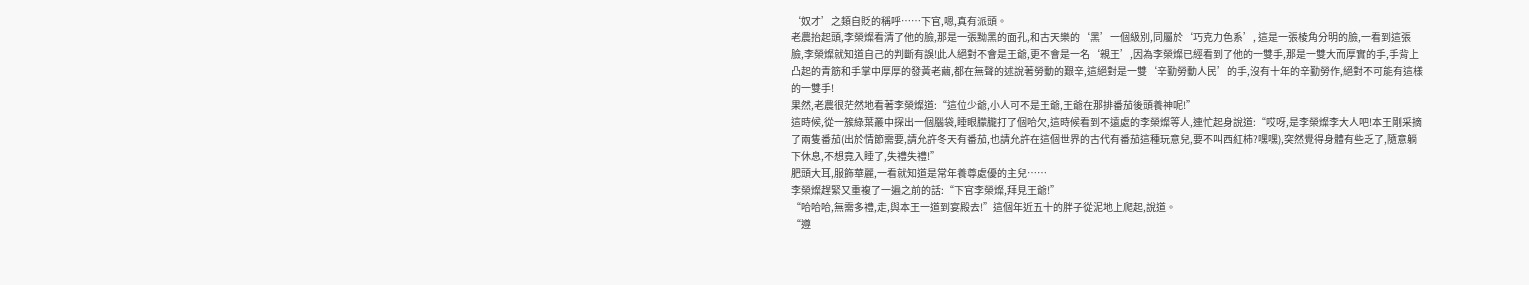‘奴才’之類自貶的稱呼……下官,嗯,真有派頭。
老農抬起頭,李榮燦看清了他的臉,那是一張黝黑的面孔,和古天樂的‘黑’一個級別,同屬於‘巧克力色系’, 這是一張棱角分明的臉,一看到這張臉,李榮燦就知道自己的判斷有誤!此人絕對不會是王爺,更不會是一名‘親王’,因為李榮燦已經看到了他的一雙手,那是一雙大而厚實的手,手背上凸起的青筋和手掌中厚厚的發黃老繭,都在無聲的述說著勞動的艱辛,這絕對是一雙‘辛勤勞動人民’的手,沒有十年的辛勤勞作,絕對不可能有這樣的一雙手!
果然,老農很茫然地看著李榮燦道:“這位少爺,小人可不是王爺,王爺在那排番茄後頭養神呢!”
這時候,從一簇綠葉叢中探出一個腦袋,睡眼朦朧打了個哈欠,這時候看到不遠處的李榮燦等人,連忙起身說道:“哎呀,是李榮燦李大人吧!本王剛采摘了兩隻番茄(出於情節需要,請允許冬天有番茄,也請允許在這個世界的古代有番茄這種玩意兒,要不叫西紅柿?嘿嘿),突然覺得身體有些乏了,隨意躺下休息,不想竟入睡了,失禮失禮!”
肥頭大耳,服飾華麗,一看就知道是常年養尊處優的主兒……
李榮燦趕緊又重複了一遍之前的話:“下官李榮燦,拜見王爺!”
“哈哈哈,無需多禮,走,與本王一道到宴殿去!”這個年近五十的胖子從泥地上爬起,說道。
“遵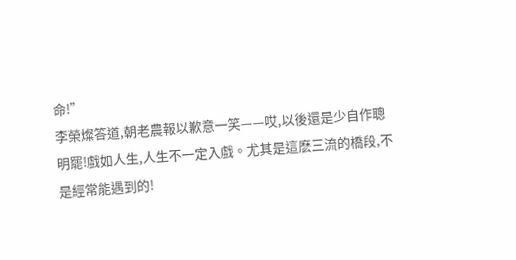命!”
李榮燦答道,朝老農報以歉意一笑——哎,以後還是少自作聰明罷!戲如人生,人生不一定入戲。尤其是這麽三流的橋段,不是經常能遇到的!